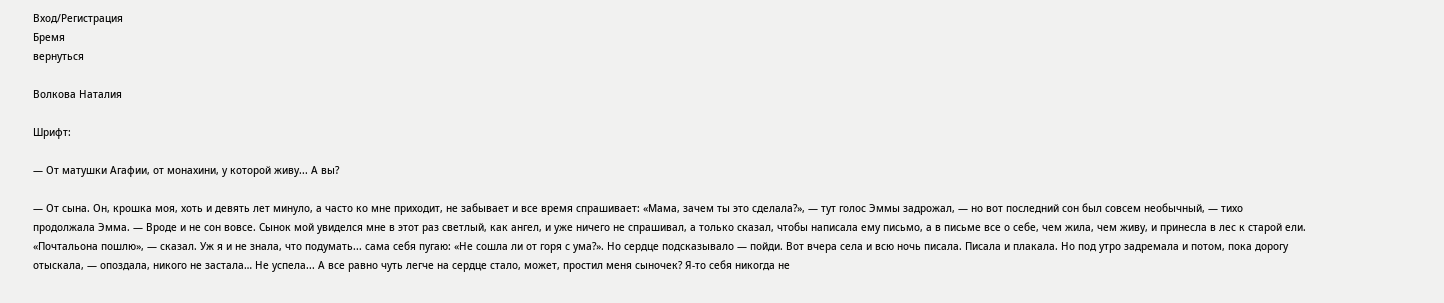Вход/Регистрация
Бремя
вернуться

Волкова Наталия

Шрифт:

— От матушки Агафии, от монахини, у которой живу... А вы?

— От сына. Он, крошка моя, хоть и девять лет минуло, а часто ко мне приходит, не забывает и все время спрашивает: «Мама, зачем ты это сделала?», — тут голос Эммы задрожал, — но вот последний сон был совсем необычный, — тихо продолжала Эмма. — Вроде и не сон вовсе. Сынок мой увиделся мне в этот раз светлый, как ангел, и уже ничего не спрашивал, а только сказал, чтобы написала ему письмо, а в письме все о себе, чем жила, чем живу, и принесла в лес к старой ели. «Почтальона пошлю», — сказал. Уж я и не знала, что подумать... сама себя пугаю: «Не сошла ли от горя с ума?». Но сердце подсказывало — пойди. Вот вчера села и всю ночь писала. Писала и плакала. Но под утро задремала и потом, пока дорогу отыскала, — опоздала, никого не застала… Не успела... А все равно чуть легче на сердце стало, может, простил меня сыночек? Я-то себя никогда не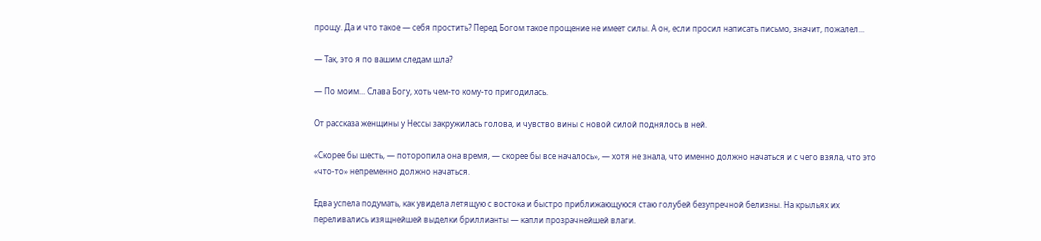прощу. Да и что такое — себя простить? Перед Богом такое прощение не имеет силы. А он, если просил написать письмо, значит, пожалел...

— Так, это я по вашим следам шла?

— По моим... Слава Богу, хоть чем-то кому-то пригодилась.

От рассказа женщины у Нессы закружилась голова, и чувство вины с новой силой поднялось в ней.

«Скорее бы шесть, — поторопила она время, — скорее бы все началось», — хотя не знала, что именно должно начаться и с чего взяла, что это «что-то» непременно должно начаться.

Едва успела подумать, как увидела летящую с востока и быстро приближающуюся стаю голубей безупречной белизны. На крыльях их переливались изящнейшей выделки бриллианты — капли прозрачнейшей влаги.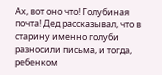Ах, вот оно что! Голубиная почта! Дед рассказывал, что в старину именно голуби разносили письма, и тогда, ребенком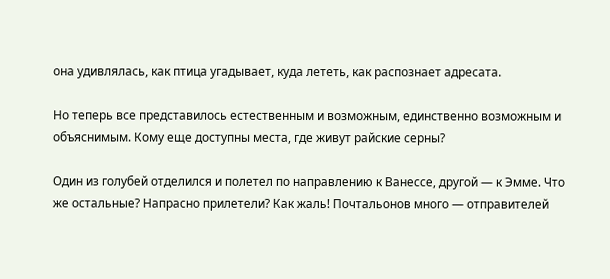она удивлялась, как птица угадывает, куда лететь, как распознает адресата.

Но теперь все представилось естественным и возможным, единственно возможным и объяснимым. Кому еще доступны места, где живут райские серны?

Один из голубей отделился и полетел по направлению к Ванессе, другой — к Эмме. Что же остальные? Напрасно прилетели? Как жаль! Почтальонов много — отправителей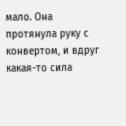мало. Она протянула руку с конвертом, и вдруг какая-то сила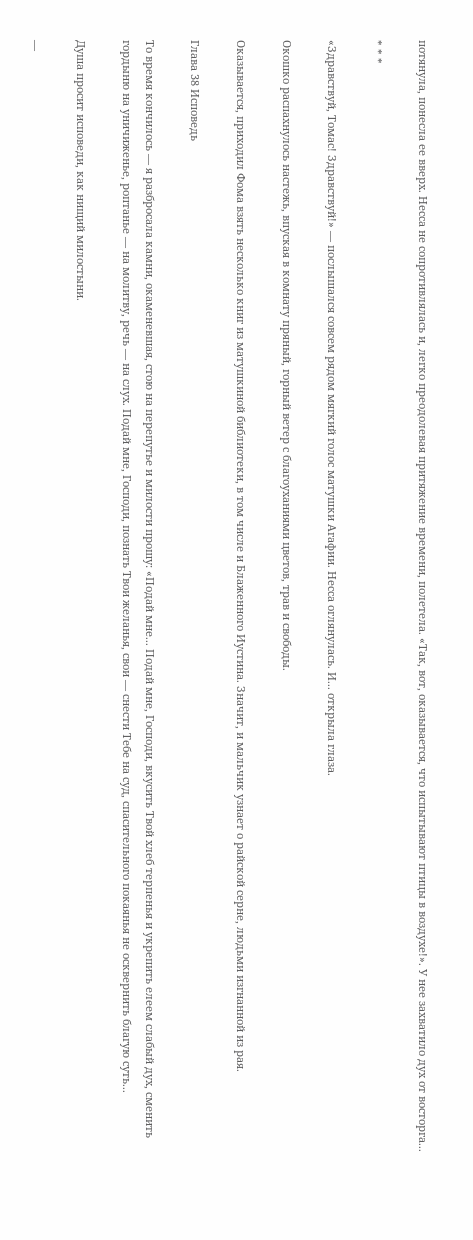потянула, понесла ее вверх. Несса не сопротивлялась и, легко преодолевая притяжение времени, полетела. «Так, вот, оказывается, что испытывают птицы в воздухе!». У нее захватило дух от восторга...

* * *

«Здравствуй, Томас! Здравствуй!» — послышался совсем рядом мягкий голос матушки Агафии. Несса оглянулась. И... открыла глаза.

Окошко распахнулось настежь, впуская в комнату пряный, горный ветер с благоуханиями цветов, трав и свободы.

Оказывается, приходил Фома взять несколько книг из матушкиной библиотеки, в том числе и Блаженного Иустина. Значит, и мальчик узнает о райской серне, людьми изгнанной из рая.

Глава 38 Исповедь

То время кончилось — я разбросала камни, окаменевшая, стою на перепутье и милости прошу: «Подай мне... Подай мне, Господи, вкусить Твой хлеб терпенья и укрепить елеем слабый дух, сменить гордыню на уничиженье, роптанье — на молитву, речь — на слух. Подай мне, Господи, познать Твои желанья, свои — снести Тебе на суд, спасительного покаянья не осквернить благую суть...

Душа просит исповеди, как нищий милостыни.

—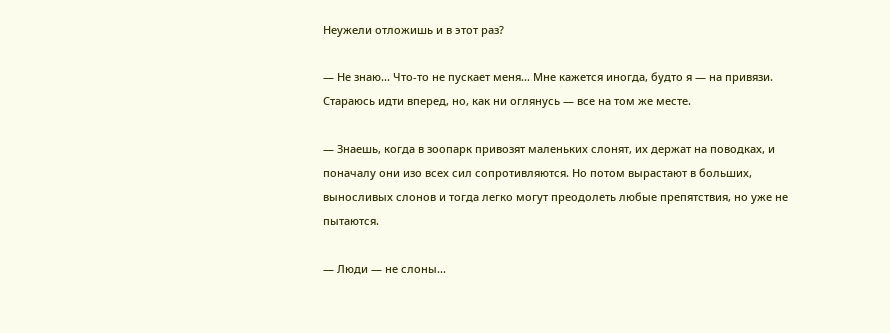Неужели отложишь и в этот раз?

— Не знаю... Что-то не пускает меня... Мне кажется иногда, будто я — на привязи. Стараюсь идти вперед, но, как ни оглянусь — все на том же месте.

— Знаешь, когда в зоопарк привозят маленьких слонят, их держат на поводках, и поначалу они изо всех сил сопротивляются. Но потом вырастают в больших, выносливых слонов и тогда легко могут преодолеть любые препятствия, но уже не пытаются.

— Люди — не слоны...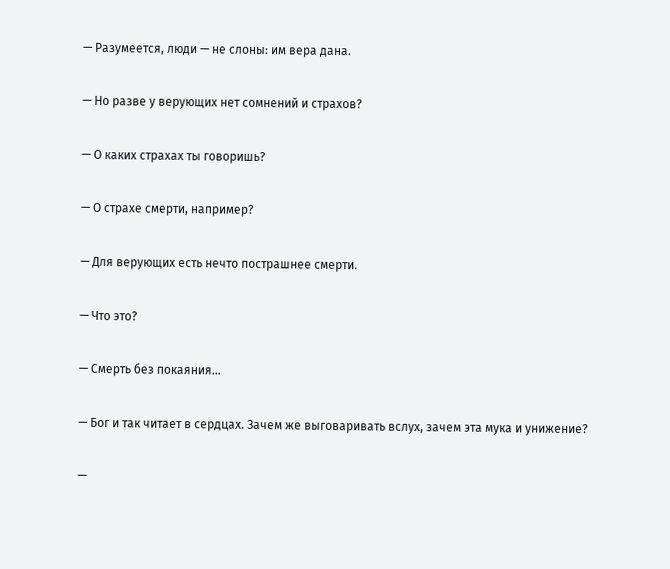— Разумеется, люди — не слоны: им вера дана.

— Но разве у верующих нет сомнений и страхов?

— О каких страхах ты говоришь?

— О страхе смерти, например?

— Для верующих есть нечто пострашнее смерти.

— Что это?

— Смерть без покаяния...

— Бог и так читает в сердцах. Зачем же выговаривать вслух, зачем эта мука и унижение?

—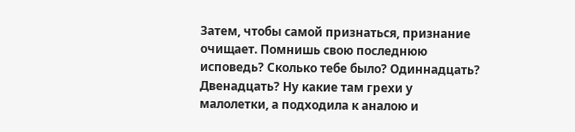Затем, чтобы самой признаться, признание очищает. Помнишь свою последнюю исповедь? Сколько тебе было? Одиннадцать? Двенадцать? Ну какие там грехи у малолетки, а подходила к аналою и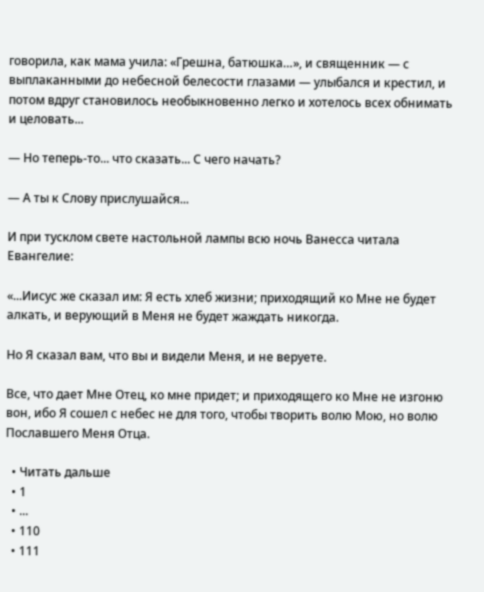говорила, как мама учила: «Грешна, батюшка…», и священник — с выплаканными до небесной белесости глазами — улыбался и крестил, и потом вдруг становилось необыкновенно легко и хотелось всех обнимать и целовать...

— Но теперь-то... что сказать... С чего начать?

— А ты к Слову прислушайся...

И при тусклом свете настольной лампы всю ночь Ванесса читала Евангелие:

«...Иисус же сказал им: Я есть хлеб жизни; приходящий ко Мне не будет алкать, и верующий в Меня не будет жаждать никогда.

Но Я сказал вам, что вы и видели Меня, и не веруете.

Все, что дает Мне Отец, ко мне придет; и приходящего ко Мне не изгоню вон, ибо Я сошел с небес не для того, чтобы творить волю Мою, но волю Пославшего Меня Отца.

  • Читать дальше
  • 1
  • ...
  • 110
  • 111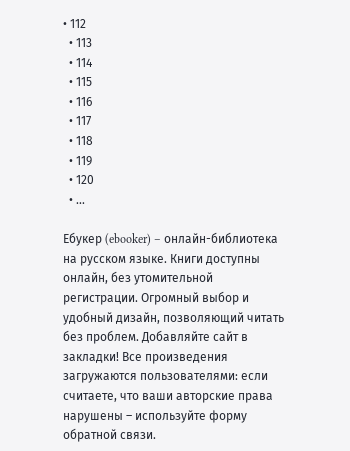• 112
  • 113
  • 114
  • 115
  • 116
  • 117
  • 118
  • 119
  • 120
  • ...

Ебукер (ebooker) – онлайн-библиотека на русском языке. Книги доступны онлайн, без утомительной регистрации. Огромный выбор и удобный дизайн, позволяющий читать без проблем. Добавляйте сайт в закладки! Все произведения загружаются пользователями: если считаете, что ваши авторские права нарушены – используйте форму обратной связи.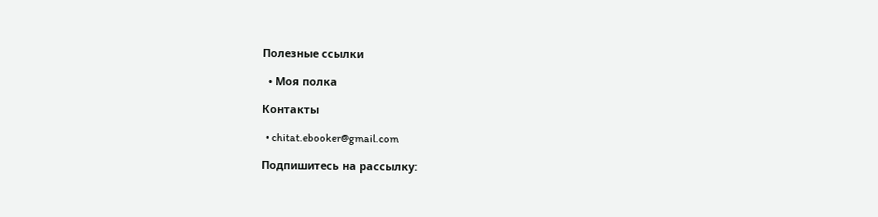Полезные ссылки

  • Моя полка

Контакты

  • chitat.ebooker@gmail.com

Подпишитесь на рассылку: